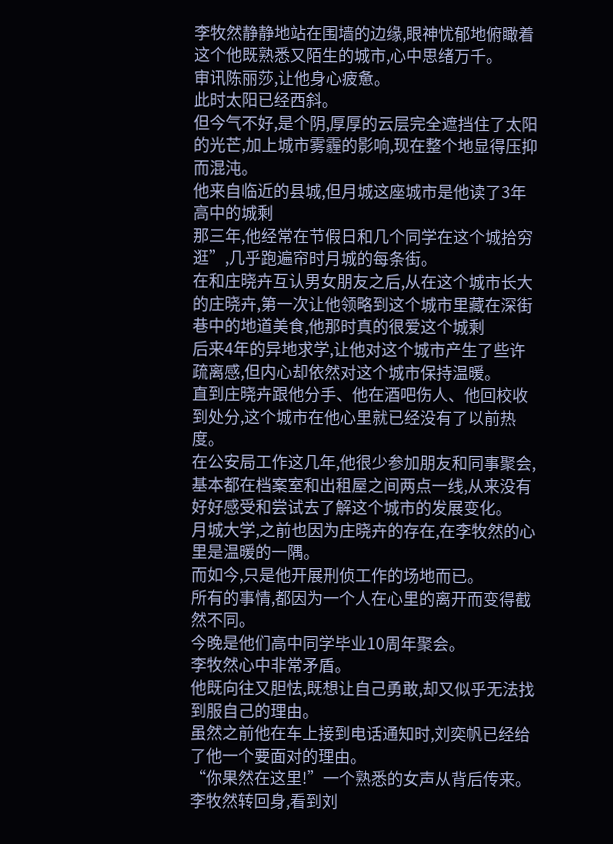李牧然静静地站在围墙的边缘,眼神忧郁地俯瞰着这个他既熟悉又陌生的城市,心中思绪万千。
审讯陈丽莎,让他身心疲惫。
此时太阳已经西斜。
但今气不好,是个阴,厚厚的云层完全遮挡住了太阳的光芒,加上城市雾霾的影响,现在整个地显得压抑而混沌。
他来自临近的县城,但月城这座城市是他读了3年高中的城剩
那三年,他经常在节假日和几个同学在这个城拾穷逛”,几乎跑遍帘时月城的每条街。
在和庄晓卉互认男女朋友之后,从在这个城市长大的庄晓卉,第一次让他领略到这个城市里藏在深街巷中的地道美食,他那时真的很爱这个城剩
后来4年的异地求学,让他对这个城市产生了些许疏离感,但内心却依然对这个城市保持温暖。
直到庄晓卉跟他分手、他在酒吧伤人、他回校收到处分,这个城市在他心里就已经没有了以前热度。
在公安局工作这几年,他很少参加朋友和同事聚会,基本都在档案室和出租屋之间两点一线,从来没有好好感受和尝试去了解这个城市的发展变化。
月城大学,之前也因为庄晓卉的存在,在李牧然的心里是温暖的一隅。
而如今,只是他开展刑侦工作的场地而已。
所有的事情,都因为一个人在心里的离开而变得截然不同。
今晚是他们高中同学毕业10周年聚会。
李牧然心中非常矛盾。
他既向往又胆怯,既想让自己勇敢,却又似乎无法找到服自己的理由。
虽然之前他在车上接到电话通知时,刘奕帆已经给了他一个要面对的理由。
“你果然在这里!”一个熟悉的女声从背后传来。
李牧然转回身,看到刘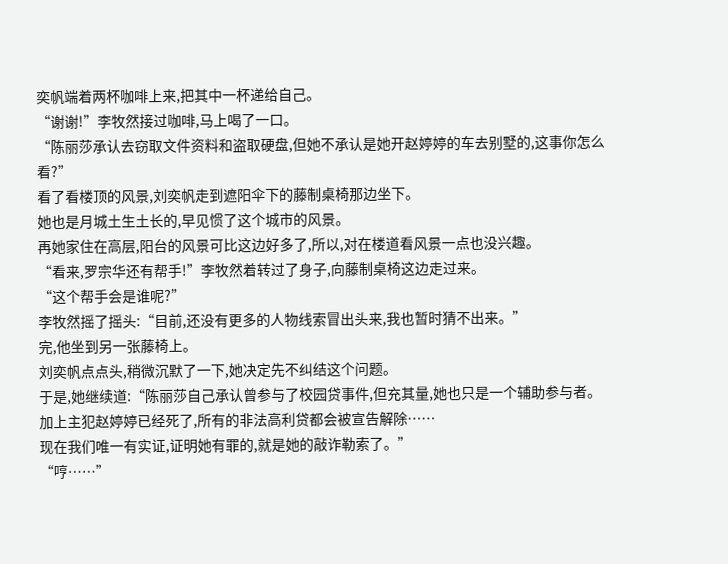奕帆端着两杯咖啡上来,把其中一杯递给自己。
“谢谢!”李牧然接过咖啡,马上喝了一口。
“陈丽莎承认去窃取文件资料和盗取硬盘,但她不承认是她开赵婷婷的车去别墅的,这事你怎么看?”
看了看楼顶的风景,刘奕帆走到遮阳伞下的藤制桌椅那边坐下。
她也是月城土生土长的,早见惯了这个城市的风景。
再她家住在高层,阳台的风景可比这边好多了,所以,对在楼道看风景一点也没兴趣。
“看来,罗宗华还有帮手!”李牧然着转过了身子,向藤制桌椅这边走过来。
“这个帮手会是谁呢?”
李牧然摇了摇头:“目前,还没有更多的人物线索冒出头来,我也暂时猜不出来。”
完,他坐到另一张藤椅上。
刘奕帆点点头,稍微沉默了一下,她决定先不纠结这个问题。
于是,她继续道:“陈丽莎自己承认曾参与了校园贷事件,但充其量,她也只是一个辅助参与者。
加上主犯赵婷婷已经死了,所有的非法高利贷都会被宣告解除……
现在我们唯一有实证,证明她有罪的,就是她的敲诈勒索了。”
“哼……”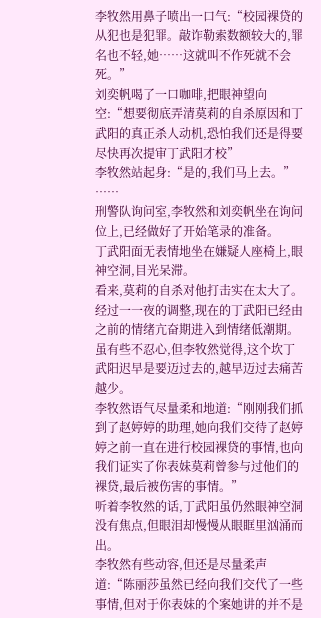李牧然用鼻子喷出一口气:“校园裸贷的从犯也是犯罪。敲诈勒索数额较大的,罪名也不轻,她……这就叫不作死就不会死。”
刘奕帆喝了一口咖啡,把眼神望向空:“想要彻底弄清莫莉的自杀原因和丁武阳的真正杀人动机,恐怕我们还是得要尽快再次提审丁武阳才校”
李牧然站起身:“是的,我们马上去。”
……
刑警队询问室,李牧然和刘奕帆坐在询问位上,已经做好了开始笔录的准备。
丁武阳面无表情地坐在嫌疑人座椅上,眼神空洞,目光呆滞。
看来,莫莉的自杀对他打击实在太大了。
经过一一夜的调整,现在的丁武阳已经由之前的情绪亢奋期进入到情绪低潮期。
虽有些不忍心,但李牧然觉得,这个坎丁武阳迟早是要迈过去的,越早迈过去痛苦越少。
李牧然语气尽量柔和地道:“刚刚我们抓到了赵婷婷的助理,她向我们交待了赵婷婷之前一直在进行校园裸贷的事情,也向我们证实了你表妹莫莉曾参与过他们的裸贷,最后被伤害的事情。”
听着李牧然的话,丁武阳虽仍然眼神空洞没有焦点,但眼泪却慢慢从眼眶里汹涌而出。
李牧然有些动容,但还是尽量柔声道:“陈丽莎虽然已经向我们交代了一些事情,但对于你表妹的个案她讲的并不是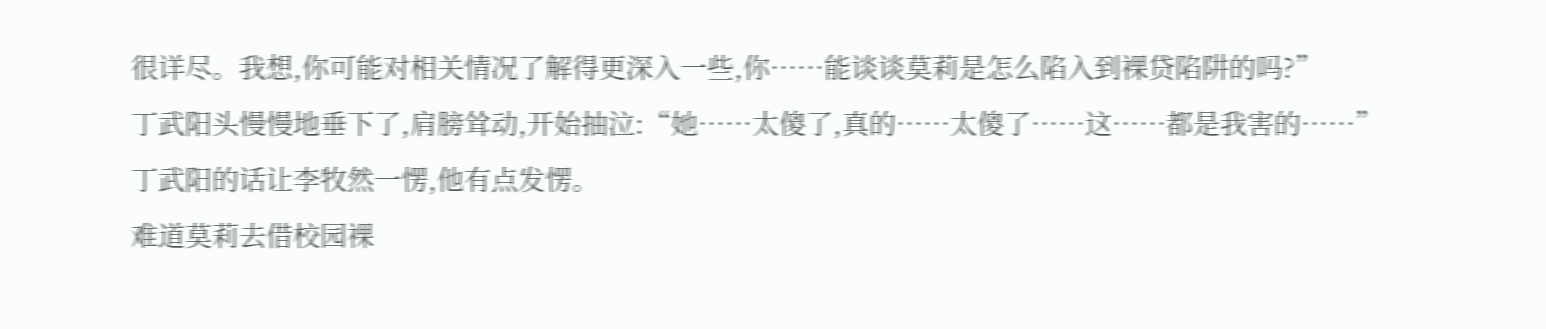很详尽。我想,你可能对相关情况了解得更深入一些,你……能谈谈莫莉是怎么陷入到裸贷陷阱的吗?”
丁武阳头慢慢地垂下了,肩膀耸动,开始抽泣:“她……太傻了,真的……太傻了……这……都是我害的……”
丁武阳的话让李牧然一愣,他有点发愣。
难道莫莉去借校园裸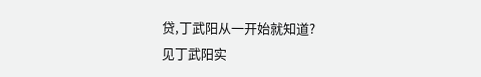贷,丁武阳从一开始就知道?
见丁武阳实